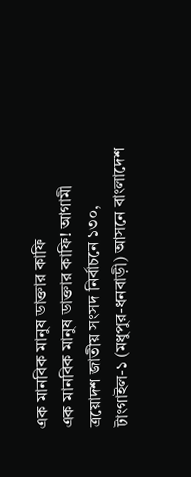এক মানবিক মানুষ ডাক্তার কাফি
এক মানবিক মানুষ ডাক্তার কাফি! আগামী ত্রয়োদশ জাতীয় সংসদ নির্বাচনে ১৩০, টাংগাইল-১ (মধুপুর-ধনবাড়ী) আসনে বাংলাদেশ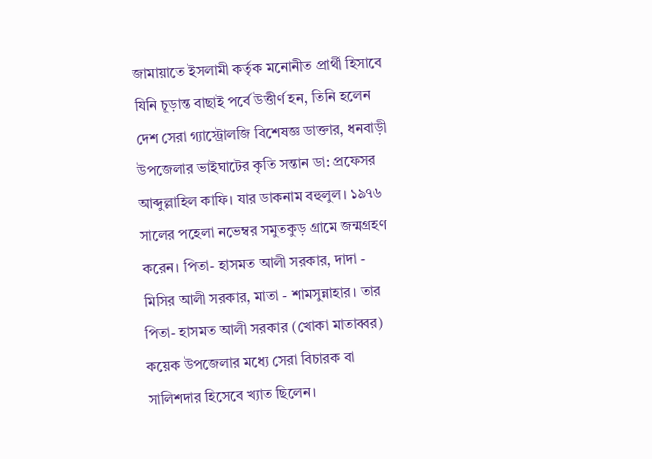জামায়াতে ইসলামী কর্তৃক মনোনীত প্রার্থী হিসাবে যিনি চূড়ান্ত বাছাই পর্বে উত্তীর্ণ হন, তিনি হলেন দেশ সেরা গ্যাস্ট্রোলজি বিশেষজ্ঞ ডাক্তার, ধনবাড়ী উপজেলার ভাইঘাটের কৃতি সন্তান ডা: প্রফেসর আব্দুল্লাহিল কাফি। যার ডাকনাম বহুলুল। ১৯৭৬ সালের পহেলা নভেম্বর সমুতকুড় গ্রামে জন্মগ্রহণ করেন। পিতা- হাসমত আলী সরকার, দাদা - মিসির আলী সরকার, মাতা - শামসুন্নাহার। তার পিতা- হাসমত আলী সরকার (খোকা মাতাব্বর) কয়েক উপজেলার মধ্যে সেরা বিচারক বা সালিশদার হিসেবে খ্যাত ছিলেন।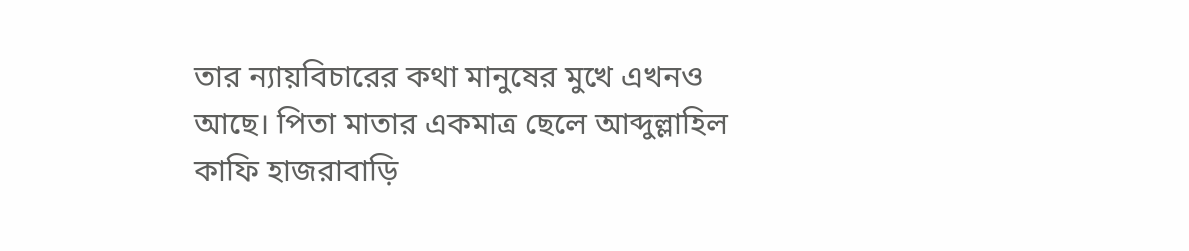তার ন্যায়বিচারের কথা মানুষের মুখে এখনও আছে। পিতা মাতার একমাত্র ছেলে আব্দুল্লাহিল কাফি হাজরাবাড়ি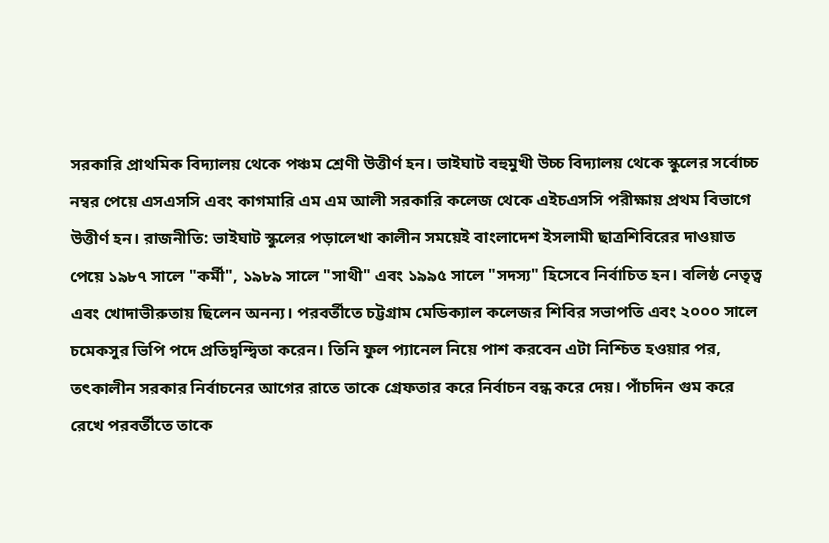সরকারি প্রাথমিক বিদ্যালয় থেকে পঞ্চম শ্রেণী উত্তীর্ণ হন। ভাইঘাট বহুমুখী উচ্চ বিদ্যালয় থেকে স্কুলের সর্বোচ্চ নম্বর পেয়ে এসএসসি এবং কাগমারি এম এম আলী সরকারি কলেজ থেকে এইচএসসি পরীক্ষায় প্রথম বিভাগে উত্তীর্ণ হন। রাজনীতি: ভাইঘাট স্কুলের পড়ালেখা কালীন সময়েই বাংলাদেশ ইসলামী ছাত্রশিবিরের দাওয়াত পেয়ে ১৯৮৭ সালে "কর্মী", ১৯৮৯ সালে "সাথী" এবং ১৯৯৫ সালে "সদস্য" হিসেবে নির্বাচিত হন। বলিষ্ঠ নেতৃত্ব এবং খোদাভীরুতায় ছিলেন অনন্য। পরবর্তীতে চট্টগ্রাম মেডিক্যাল কলেজর শিবির সভাপতি এবং ২০০০ সালে চমেকসুর ভিপি পদে প্রতিদ্বন্দ্বিতা করেন। তিনি ফুল প্যানেল নিয়ে পাশ করবেন এটা নিশ্চিত হওয়ার পর, তৎকালীন সরকার নির্বাচনের আগের রাতে তাকে গ্রেফতার করে নির্বাচন বন্ধ করে দেয়। পাঁচদিন গুম করে রেখে পরবর্তীতে তাকে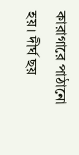কারাগারে পাঠানো হয়। দীর্ঘ ছয়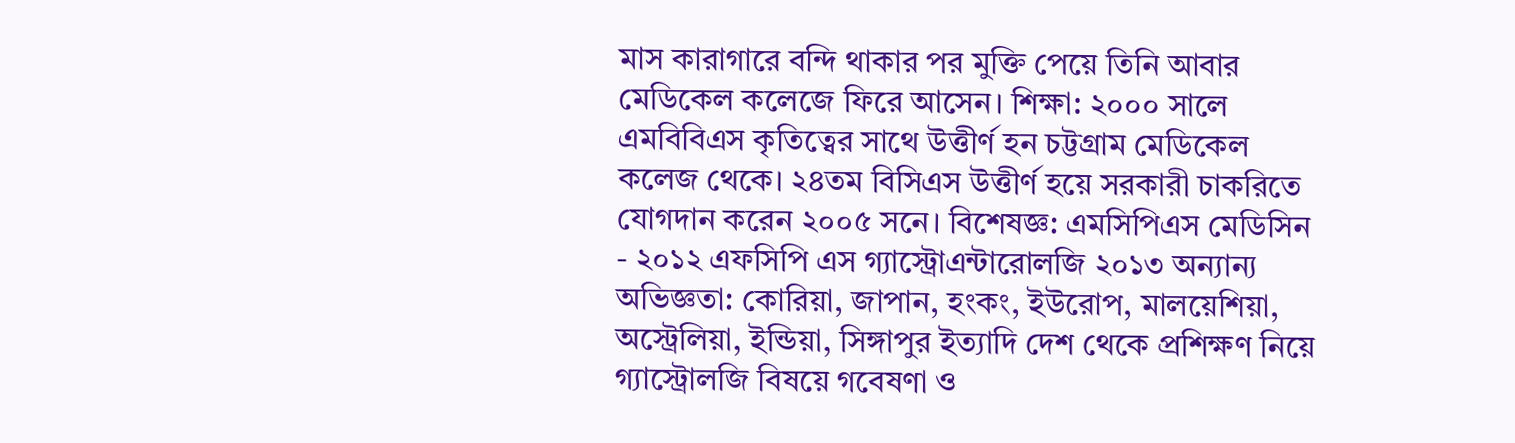মাস কারাগারে বন্দি থাকার পর মুক্তি পেয়ে তিনি আবার মেডিকেল কলেজে ফিরে আসেন। শিক্ষা: ২০০০ সালে এমবিবিএস কৃতিত্বের সাথে উত্তীর্ণ হন চট্টগ্রাম মেডিকেল কলেজ থেকে। ২৪তম বিসিএস উত্তীর্ণ হয়ে সরকারী চাকরিতে যোগদান করেন ২০০৫ সনে। বিশেষজ্ঞ: এমসিপিএস মেডিসিন - ২০১২ এফসিপি এস গ্যাস্ট্রোএন্টারোলজি ২০১৩ অন্যান্য অভিজ্ঞতা: কোরিয়া, জাপান, হংকং, ইউরোপ, মালয়েশিয়া, অস্ট্রেলিয়া, ইন্ডিয়া, সিঙ্গাপুর ইত্যাদি দেশ থেকে প্রশিক্ষণ নিয়ে গ্যাস্ট্রোলজি বিষয়ে গবেষণা ও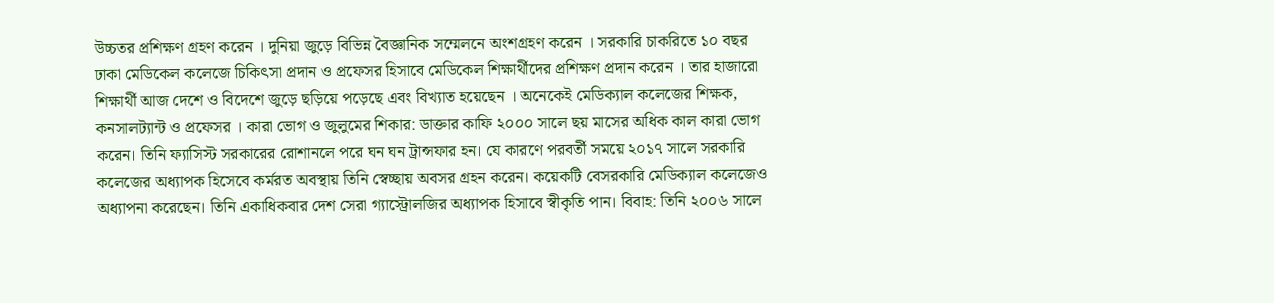উচ্চতর প্রশিক্ষণ গ্রহণ করেন । দুনিয়া জুড়ে বিভিন্ন বৈজ্ঞানিক সম্মেলনে অংশগ্রহণ করেন । সরকারি চাকরিতে ১০ বছর ঢাকা মেডিকেল কলেজে চিকিৎসা প্রদান ও প্রফেসর হিসাবে মেডিকেল শিক্ষার্থীদের প্রশিক্ষণ প্রদান করেন । তার হাজারো শিক্ষার্থী আজ দেশে ও বিদেশে জুড়ে ছড়িয়ে পড়েছে এবং বিখ্যাত হয়েছেন । অনেকেই মেডিক্যাল কলেজের শিক্ষক, কনসালট্যান্ট ও প্রফেসর । কারা ভোগ ও জুলুমের শিকার: ডাক্তার কাফি ২০০০ সালে ছয় মাসের অধিক কাল কারা ভোগ করেন। তিনি ফ্যাসিস্ট সরকারের রোশানলে পরে ঘন ঘন ট্রান্সফার হন। যে কারণে পরবর্তী সময়ে ২০১৭ সালে সরকারি কলেজের অধ্যাপক হিসেবে কর্মরত অবস্থায় তিনি স্বেচ্ছায় অবসর গ্রহন করেন। কয়েকটি বেসরকারি মেডিক্যাল কলেজেও অধ্যাপনা করেছেন। তিনি একাধিকবার দেশ সেরা গ্যাস্ট্রোলজির অধ্যাপক হিসাবে স্বীকৃতি পান। বিবাহ: তিনি ২০০৬ সালে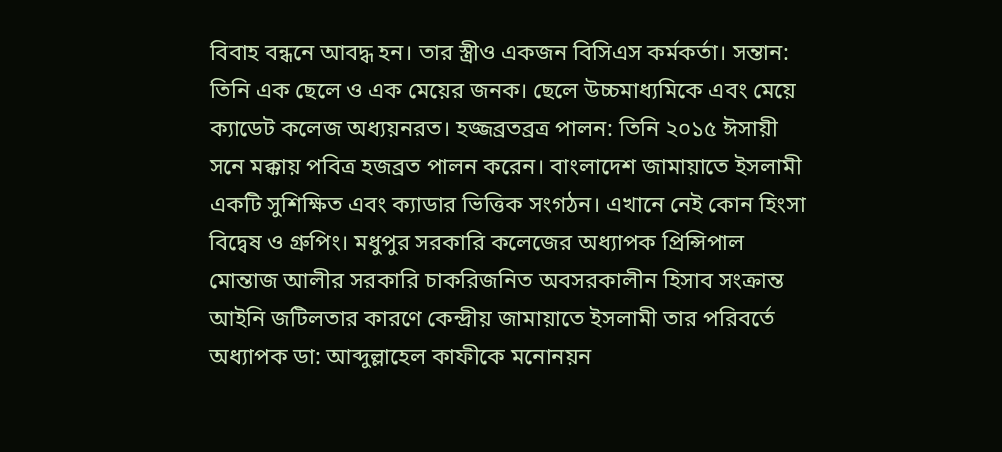বিবাহ বন্ধনে আবদ্ধ হন। তার স্ত্রীও একজন বিসিএস কর্মকর্তা। সন্তান: তিনি এক ছেলে ও এক মেয়ের জনক। ছেলে উচ্চমাধ্যমিকে এবং মেয়ে ক্যাডেট কলেজ অধ্যয়নরত। হজ্জব্রতব্রত্র পালন: তিনি ২০১৫ ঈসায়ী সনে মক্কায় পবিত্র হজব্রত পালন করেন। বাংলাদেশ জামায়াতে ইসলামী একটি সুশিক্ষিত এবং ক্যাডার ভিত্তিক সংগঠন। এখানে নেই কোন হিংসা বিদ্বেষ ও গ্রুপিং। মধুপুর সরকারি কলেজের অধ্যাপক প্রিন্সিপাল মোন্তাজ আলীর সরকারি চাকরিজনিত অবসরকালীন হিসাব সংক্রান্ত আইনি জটিলতার কারণে কেন্দ্রীয় জামায়াতে ইসলামী তার পরিবর্তে অধ্যাপক ডা: আব্দুল্লাহেল কাফীকে মনোনয়ন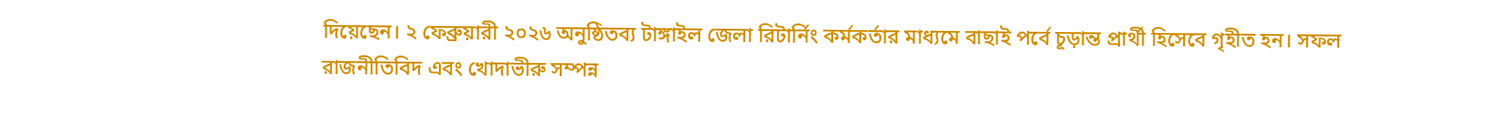দিয়েছেন। ২ ফেব্রুয়ারী ২০২৬ অনুষ্ঠিতব্য টাঙ্গাইল জেলা রিটার্নিং কর্মকর্তার মাধ্যমে বাছাই পর্বে চূড়ান্ত প্রার্থী হিসেবে গৃহীত হন। সফল রাজনীতিবিদ এবং খোদাভীরু সম্পন্ন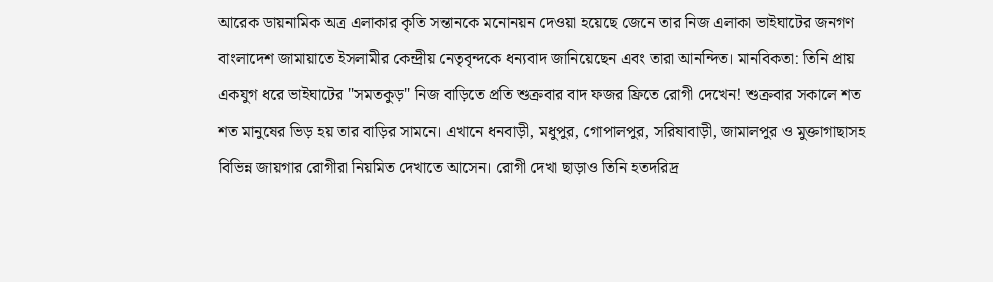আরেক ডায়নামিক অত্র এলাকার কৃতি সন্তানকে মনোনয়ন দেওয়া হয়েছে জেনে তার নিজ এলাকা ভাইঘাটের জনগণ বাংলাদেশ জামায়াতে ইসলামীর কেন্দ্রীয় নেতৃবৃন্দকে ধন্যবাদ জানিয়েছেন এবং তারা আনন্দিত। মানবিকতা: তিনি প্রায় একযুগ ধরে ভাইঘাটের "সমতকুড়" নিজ বাড়িতে প্রতি শুক্রবার বাদ ফজর ফ্রিতে রোগী দেখেন! শুক্রবার সকালে শত শত মানুষের ভিড় হয় তার বাড়ির সামনে। এখানে ধনবাড়ী, মধুপুর, গোপালপুর, সরিষাবাড়ী, জামালপুর ও মুক্তাগাছাসহ বিভিন্ন জায়গার রোগীরা নিয়মিত দেখাতে আসেন। রোগী দেখা ছাড়াও তিনি হতদরিদ্র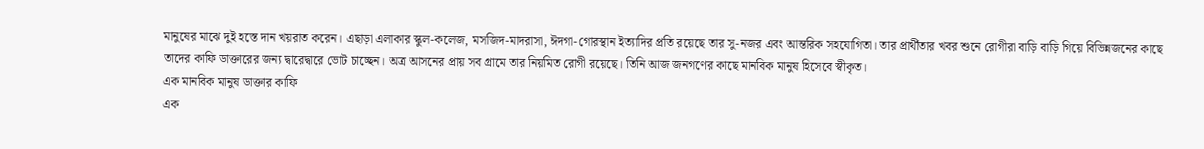মানুষের মাঝে দুই হস্তে দান খয়রাত করেন। এছাড়া এলাকার স্কুল-কলেজ, মসজিদ-মাদরাসা, ঈদগা-গোরস্থান ইত্যাদির প্রতি রয়েছে তার সু-নজর এবং আন্তরিক সহযোগিতা। তার প্রার্থীতার খবর শুনে রোগীরা বাড়ি বাড়ি গিয়ে বিভিন্নজনের কাছে তাদের কাফি ডাক্তারের জন্য দ্বারেদ্বারে ভোট চাচ্ছেন। অত্র আসনের প্রায় সব গ্রামে তার নিয়মিত রোগী রয়েছে। তিনি আজ জনগণের কাছে মানবিক মানুষ হিসেবে স্বীকৃত।
এক মানবিক মানুষ ডাক্তার কাফি
এক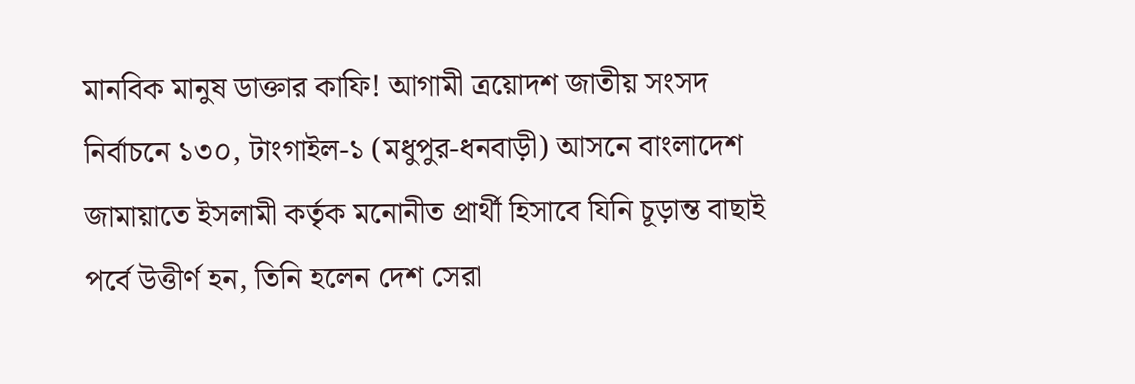মানবিক মানুষ ডাক্তার কাফি! আগামী ত্রয়োদশ জাতীয় সংসদ নির্বাচনে ১৩০, টাংগাইল-১ (মধুপুর-ধনবাড়ী) আসনে বাংলাদেশ জামায়াতে ইসলামী কর্তৃক মনোনীত প্রার্থী হিসাবে যিনি চূড়ান্ত বাছাই পর্বে উত্তীর্ণ হন, তিনি হলেন দেশ সেরা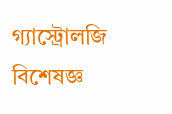গ্যাস্ট্রোলজি বিশেষজ্ঞ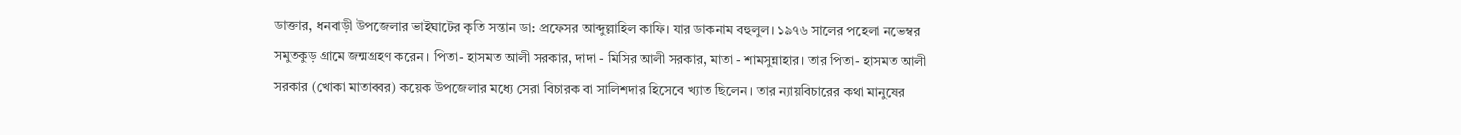ডাক্তার, ধনবাড়ী উপজেলার ভাইঘাটের কৃতি সন্তান ডা: প্রফেসর আব্দুল্লাহিল কাফি। যার ডাকনাম বহুলুল। ১৯৭৬ সালের পহেলা নভেম্বর সমুতকুড় গ্রামে জন্মগ্রহণ করেন। পিতা- হাসমত আলী সরকার, দাদা - মিসির আলী সরকার, মাতা - শামসুন্নাহার। তার পিতা- হাসমত আলী সরকার (খোকা মাতাব্বর) কয়েক উপজেলার মধ্যে সেরা বিচারক বা সালিশদার হিসেবে খ্যাত ছিলেন। তার ন্যায়বিচারের কথা মানুষের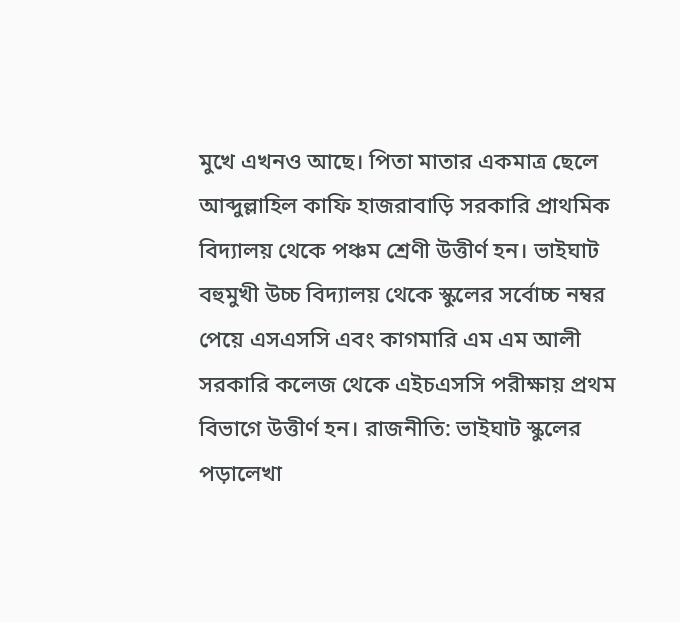মুখে এখনও আছে। পিতা মাতার একমাত্র ছেলে আব্দুল্লাহিল কাফি হাজরাবাড়ি সরকারি প্রাথমিক বিদ্যালয় থেকে পঞ্চম শ্রেণী উত্তীর্ণ হন। ভাইঘাট বহুমুখী উচ্চ বিদ্যালয় থেকে স্কুলের সর্বোচ্চ নম্বর পেয়ে এসএসসি এবং কাগমারি এম এম আলী সরকারি কলেজ থেকে এইচএসসি পরীক্ষায় প্রথম বিভাগে উত্তীর্ণ হন। রাজনীতি: ভাইঘাট স্কুলের পড়ালেখা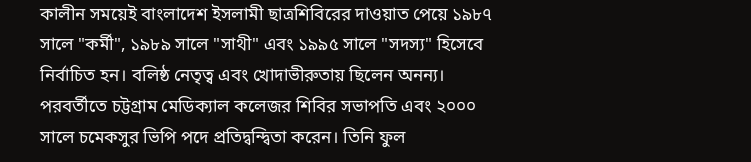কালীন সময়েই বাংলাদেশ ইসলামী ছাত্রশিবিরের দাওয়াত পেয়ে ১৯৮৭ সালে "কর্মী", ১৯৮৯ সালে "সাথী" এবং ১৯৯৫ সালে "সদস্য" হিসেবে নির্বাচিত হন। বলিষ্ঠ নেতৃত্ব এবং খোদাভীরুতায় ছিলেন অনন্য। পরবর্তীতে চট্টগ্রাম মেডিক্যাল কলেজর শিবির সভাপতি এবং ২০০০ সালে চমেকসুর ভিপি পদে প্রতিদ্বন্দ্বিতা করেন। তিনি ফুল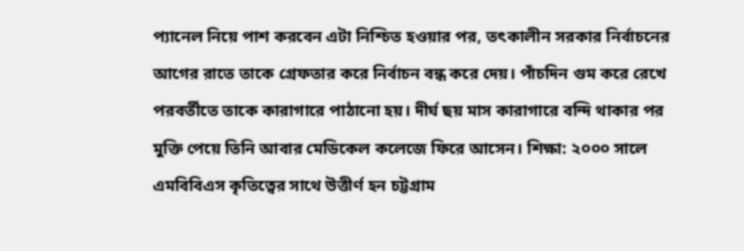প্যানেল নিয়ে পাশ করবেন এটা নিশ্চিত হওয়ার পর, তৎকালীন সরকার নির্বাচনের আগের রাতে তাকে গ্রেফতার করে নির্বাচন বন্ধ করে দেয়। পাঁচদিন গুম করে রেখে পরবর্তীতে তাকে কারাগারে পাঠানো হয়। দীর্ঘ ছয় মাস কারাগারে বন্দি থাকার পর মুক্তি পেয়ে তিনি আবার মেডিকেল কলেজে ফিরে আসেন। শিক্ষা: ২০০০ সালে এমবিবিএস কৃতিত্বের সাথে উত্তীর্ণ হন চট্টগ্রাম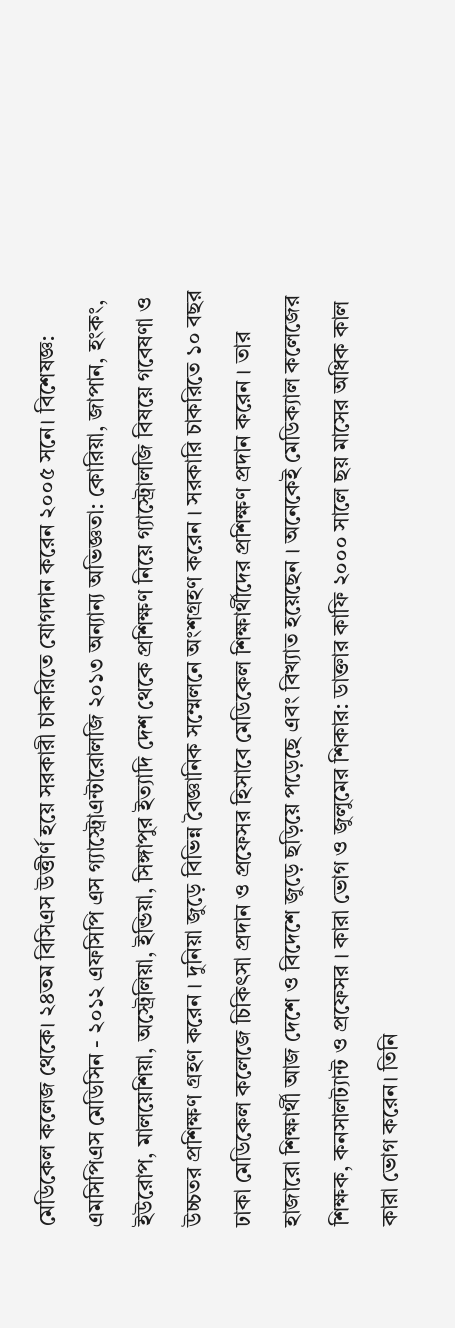মেডিকেল কলেজ থেকে। ২৪তম বিসিএস উত্তীর্ণ হয়ে সরকারী চাকরিতে যোগদান করেন ২০০৫ সনে। বিশেষজ্ঞ: এমসিপিএস মেডিসিন - ২০১২ এফসিপি এস গ্যাস্ট্রোএন্টারোলজি ২০১৩ অন্যান্য অভিজ্ঞতা: কোরিয়া, জাপান, হংকং, ইউরোপ, মালয়েশিয়া, অস্ট্রেলিয়া, ইন্ডিয়া, সিঙ্গাপুর ইত্যাদি দেশ থেকে প্রশিক্ষণ নিয়ে গ্যাস্ট্রোলজি বিষয়ে গবেষণা ও উচ্চতর প্রশিক্ষণ গ্রহণ করেন । দুনিয়া জুড়ে বিভিন্ন বৈজ্ঞানিক সম্মেলনে অংশগ্রহণ করেন । সরকারি চাকরিতে ১০ বছর ঢাকা মেডিকেল কলেজে চিকিৎসা প্রদান ও প্রফেসর হিসাবে মেডিকেল শিক্ষার্থীদের প্রশিক্ষণ প্রদান করেন । তার হাজারো শিক্ষার্থী আজ দেশে ও বিদেশে জুড়ে ছড়িয়ে পড়েছে এবং বিখ্যাত হয়েছেন । অনেকেই মেডিক্যাল কলেজের শিক্ষক, কনসালট্যান্ট ও প্রফেসর । কারা ভোগ ও জুলুমের শিকার: ডাক্তার কাফি ২০০০ সালে ছয় মাসের অধিক কাল কারা ভোগ করেন। তিনি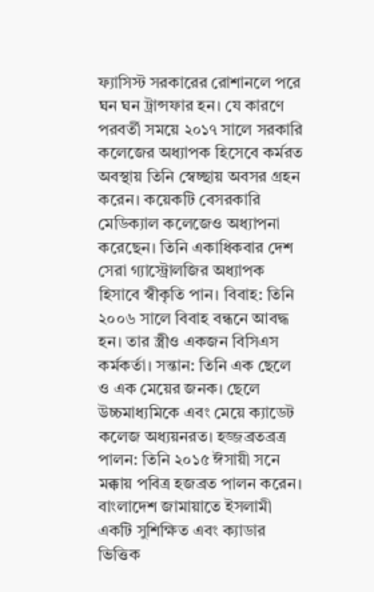ফ্যাসিস্ট সরকারের রোশানলে পরে ঘন ঘন ট্রান্সফার হন। যে কারণে পরবর্তী সময়ে ২০১৭ সালে সরকারি কলেজের অধ্যাপক হিসেবে কর্মরত অবস্থায় তিনি স্বেচ্ছায় অবসর গ্রহন করেন। কয়েকটি বেসরকারি মেডিক্যাল কলেজেও অধ্যাপনা করেছেন। তিনি একাধিকবার দেশ সেরা গ্যাস্ট্রোলজির অধ্যাপক হিসাবে স্বীকৃতি পান। বিবাহ: তিনি ২০০৬ সালে বিবাহ বন্ধনে আবদ্ধ হন। তার স্ত্রীও একজন বিসিএস কর্মকর্তা। সন্তান: তিনি এক ছেলে ও এক মেয়ের জনক। ছেলে উচ্চমাধ্যমিকে এবং মেয়ে ক্যাডেট কলেজ অধ্যয়নরত। হজ্জব্রতব্রত্র পালন: তিনি ২০১৫ ঈসায়ী সনে মক্কায় পবিত্র হজব্রত পালন করেন। বাংলাদেশ জামায়াতে ইসলামী একটি সুশিক্ষিত এবং ক্যাডার ভিত্তিক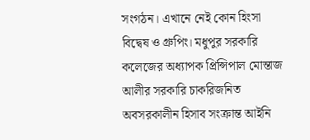সংগঠন। এখানে নেই কোন হিংসা বিদ্বেষ ও গ্রুপিং। মধুপুর সরকারি কলেজের অধ্যাপক প্রিন্সিপাল মোন্তাজ আলীর সরকারি চাকরিজনিত অবসরকালীন হিসাব সংক্রান্ত আইনি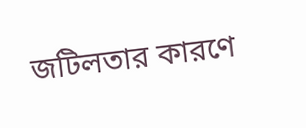জটিলতার কারণে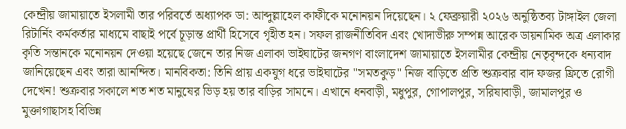কেন্দ্রীয় জামায়াতে ইসলামী তার পরিবর্তে অধ্যাপক ডা: আব্দুল্লাহেল কাফীকে মনোনয়ন দিয়েছেন। ২ ফেব্রুয়ারী ২০২৬ অনুষ্ঠিতব্য টাঙ্গাইল জেলা রিটার্নিং কর্মকর্তার মাধ্যমে বাছাই পর্বে চূড়ান্ত প্রার্থী হিসেবে গৃহীত হন। সফল রাজনীতিবিদ এবং খোদাভীরু সম্পন্ন আরেক ডায়নামিক অত্র এলাকার কৃতি সন্তানকে মনোনয়ন দেওয়া হয়েছে জেনে তার নিজ এলাকা ভাইঘাটের জনগণ বাংলাদেশ জামায়াতে ইসলামীর কেন্দ্রীয় নেতৃবৃন্দকে ধন্যবাদ জানিয়েছেন এবং তারা আনন্দিত। মানবিকতা: তিনি প্রায় একযুগ ধরে ভাইঘাটের "সমতকুড়" নিজ বাড়িতে প্রতি শুক্রবার বাদ ফজর ফ্রিতে রোগী দেখেন! শুক্রবার সকালে শত শত মানুষের ভিড় হয় তার বাড়ির সামনে। এখানে ধনবাড়ী, মধুপুর, গোপালপুর, সরিষাবাড়ী, জামালপুর ও মুক্তাগাছাসহ বিভিন্ন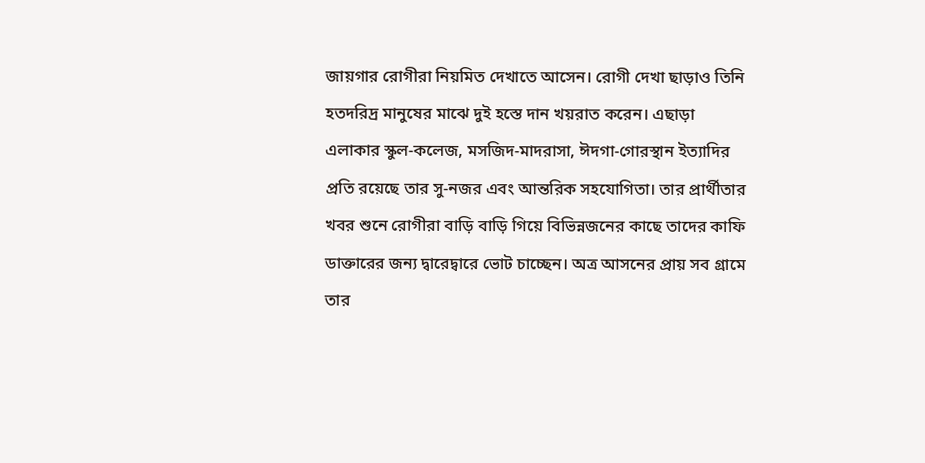জায়গার রোগীরা নিয়মিত দেখাতে আসেন। রোগী দেখা ছাড়াও তিনি হতদরিদ্র মানুষের মাঝে দুই হস্তে দান খয়রাত করেন। এছাড়া এলাকার স্কুল-কলেজ, মসজিদ-মাদরাসা, ঈদগা-গোরস্থান ইত্যাদির প্রতি রয়েছে তার সু-নজর এবং আন্তরিক সহযোগিতা। তার প্রার্থীতার খবর শুনে রোগীরা বাড়ি বাড়ি গিয়ে বিভিন্নজনের কাছে তাদের কাফি ডাক্তারের জন্য দ্বারেদ্বারে ভোট চাচ্ছেন। অত্র আসনের প্রায় সব গ্রামে তার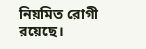নিয়মিত রোগী রয়েছে।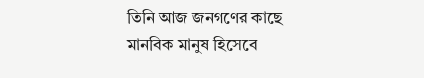তিনি আজ জনগণের কাছে মানবিক মানুষ হিসেবে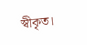স্বীকৃত।